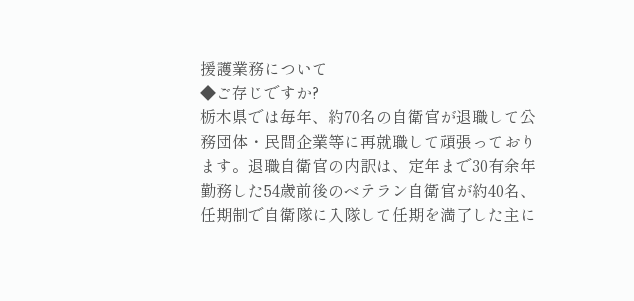援護業務について
◆ご存じですか?
栃木県では毎年、約70名の自衛官が退職して公務団体・民間企業等に再就職して頑張っております。退職自衛官の内訳は、定年まで30有余年勤務した54歳前後のベテラン自衛官が約40名、任期制で自衛隊に入隊して任期を満了した主に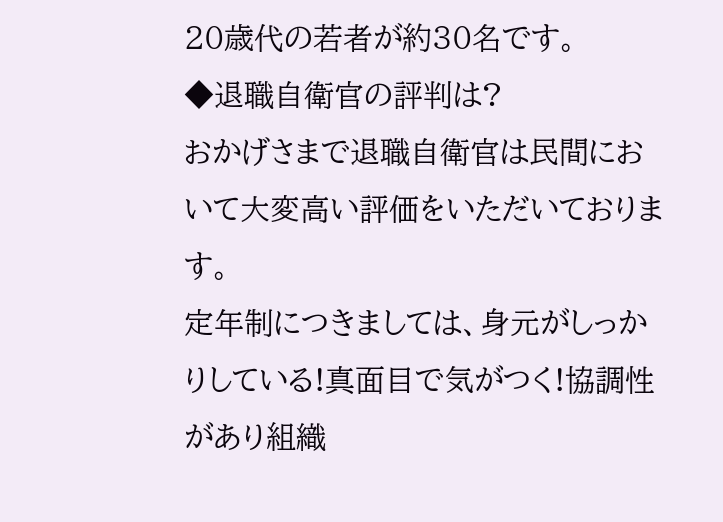20歳代の若者が約30名です。
◆退職自衛官の評判は?
おかげさまで退職自衛官は民間において大変高い評価をいただいております。
定年制につきましては、身元がしっかりしている!真面目で気がつく!協調性があり組織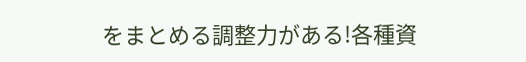をまとめる調整力がある!各種資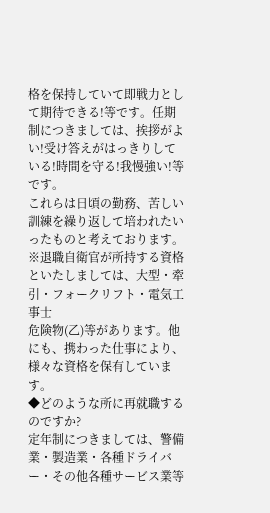格を保持していて即戦力として期待できる!等です。任期制につきましては、挨拶がよい!受け答えがはっきりしている!時間を守る!我慢強い!等です。
これらは日頃の勤務、苦しい訓練を繰り返して培われたいったものと考えております。
※退職自衛官が所持する資格といたしましては、大型・牽引・フォークリフト・電気工事士
危険物(乙)等があります。他にも、携わった仕事により、様々な資格を保有しています。
◆どのような所に再就職するのですか?
定年制につきましては、警備業・製造業・各種ドライバー・その他各種サービス業等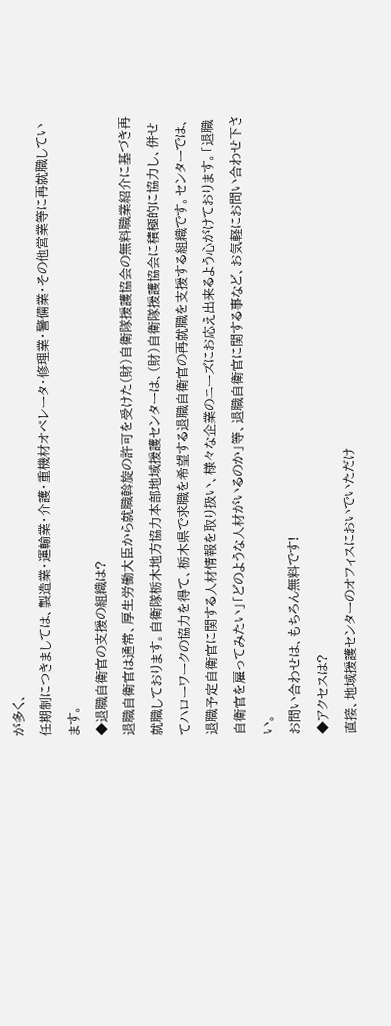が多く、
任期制につきましては、製造業・運輸業・介護・重機材オペレータ・修理業・警備業・その他営業等に再就職しています。
◆退職自衛官の支援の組織は?
退職自衛官は通常、厚生労働大臣から就職斡旋の許可を受けた(財)自衛隊援護協会の無料職業紹介に基づき再就職しております。自衛隊栃木地方協力本部地域援護センターは、(財)自衛隊援護協会に積極的に協力し、併せてハローワークの協力を得て、栃木県で求職を希望する退職自衛官の再就職を支援する組織です。センターでは、退職予定自衛官に関する人材情報を取り扱い、様々な企業のニーズにお応え出来るよう心がけております。「退職自衛官を雇ってみたい」「どのような人材がいるのか」等、退職自衛官に関する事など、お気軽にお問い合わせ下さい。
お問い合わせは、もちろん無料です!
◆アクセスは?
直接、地域援護センターのオフィスにおいでいただけ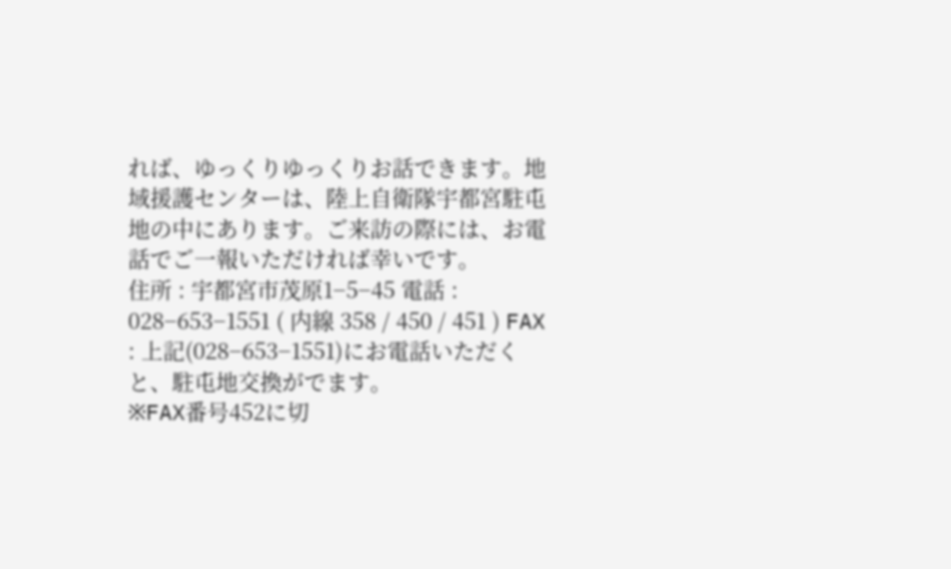れば、ゆっくりゆっくりお話できます。地域援護センターは、陸上自衛隊宇都宮駐屯地の中にあります。ご来訪の際には、お電話でご一報いただければ幸いです。
住所 : 宇都宮市茂原1−5−45 電話 : 028−653−1551 ( 内線 358 / 450 / 451 ) FAX : 上記(028−653−1551)にお電話いただくと、駐屯地交換がでます。
※FAX番号452に切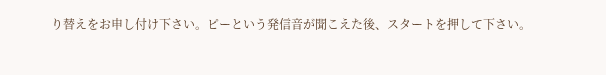り替えをお申し付け下さい。ピーという発信音が聞こえた後、スタートを押して下さい。